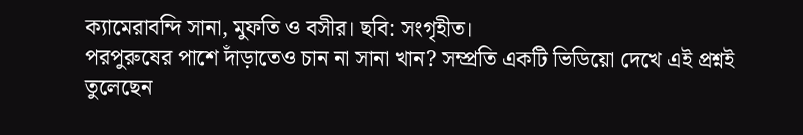ক্যামেরাবন্দি সানা, মুফতি ও বসীর। ছবি: সংগৃহীত।
পরপুরুষের পাশে দাঁড়াতেও চান না সানা খান? সম্প্রতি একটি ভিডিয়ো দেখে এই প্রশ্নই তুলেছেন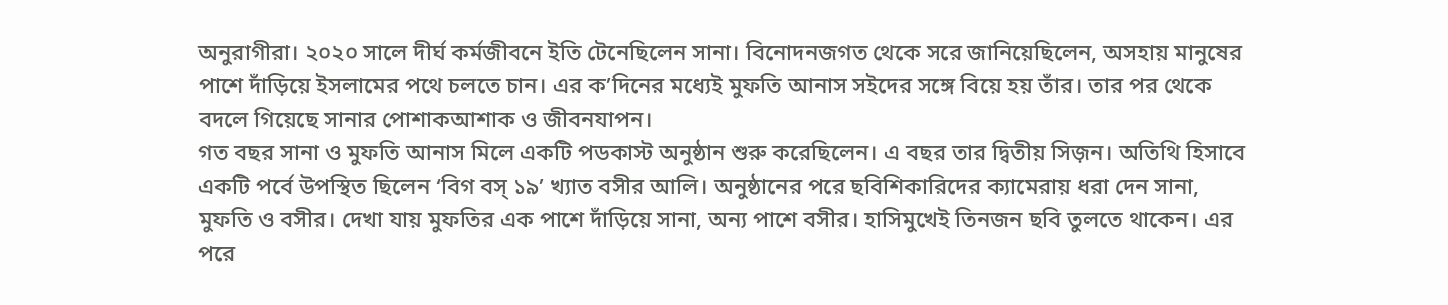অনুরাগীরা। ২০২০ সালে দীর্ঘ কর্মজীবনে ইতি টেনেছিলেন সানা। বিনোদনজগত থেকে সরে জানিয়েছিলেন, অসহায় মানুষের পাশে দাঁড়িয়ে ইসলামের পথে চলতে চান। এর ক’দিনের মধ্যেই মুফতি আনাস সইদের সঙ্গে বিয়ে হয় তাঁর। তার পর থেকে বদলে গিয়েছে সানার পোশাকআশাক ও জীবনযাপন।
গত বছর সানা ও মুফতি আনাস মিলে একটি পডকাস্ট অনুষ্ঠান শুরু করেছিলেন। এ বছর তার দ্বিতীয় সিজ়ন। অতিথি হিসাবে একটি পর্বে উপস্থিত ছিলেন ‘বিগ বস্ ১৯’ খ্যাত বসীর আলি। অনুষ্ঠানের পরে ছবিশিকারিদের ক্যামেরায় ধরা দেন সানা, মুফতি ও বসীর। দেখা যায় মুফতির এক পাশে দাঁড়িয়ে সানা, অন্য পাশে বসীর। হাসিমুখেই তিনজন ছবি তুলতে থাকেন। এর পরে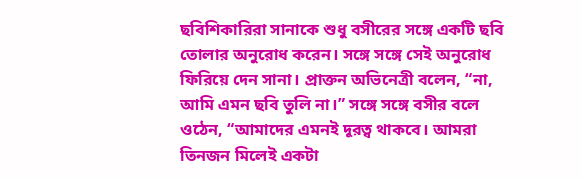ছবিশিকারিরা সানাকে শুধু বসীরের সঙ্গে একটি ছবি তোলার অনুরোধ করেন। সঙ্গে সঙ্গে সেই অনুরোধ ফিরিয়ে দেন সানা। প্রাক্তন অভিনেত্রী বলেন, “না, আমি এমন ছবি তুলি না।” সঙ্গে সঙ্গে বসীর বলে ওঠেন, “আমাদের এমনই দূরত্ব থাকবে। আমরা তিনজন মিলেই একটা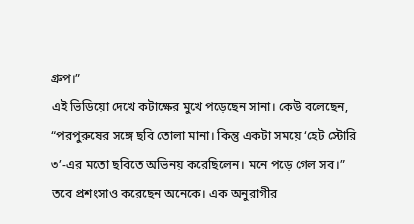গ্রুপ।”
এই ভিডিয়ো দেখে কটাক্ষের মুখে পড়েছেন সানা। কেউ বলেছেন, “পরপুরুষের সঙ্গে ছবি তোলা মানা। কিন্তু একটা সময়ে ‘হেট স্টোরি ৩’-এর মতো ছবিতে অভিনয় করেছিলেন। মনে পড়ে গেল সব।” তবে প্রশংসাও করেছেন অনেকে। এক অনুরাগীর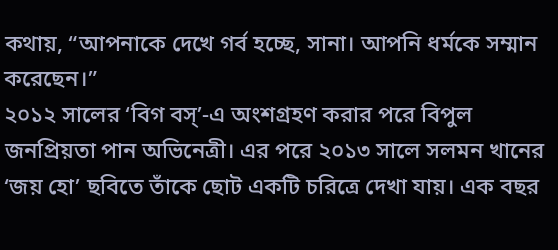কথায়, “আপনাকে দেখে গর্ব হচ্ছে, সানা। আপনি ধর্মকে সম্মান করেছেন।”
২০১২ সালের ‘বিগ বস্’-এ অংশগ্রহণ করার পরে বিপুল জনপ্রিয়তা পান অভিনেত্রী। এর পরে ২০১৩ সালে সলমন খানের ‘জয় হো’ ছবিতে তাঁকে ছোট একটি চরিত্রে দেখা যায়। এক বছর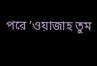পরে ‘ওয়াজাহ তুম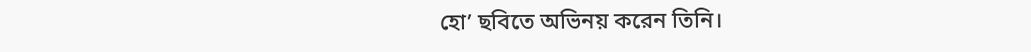হো’ ছবিতে অভিনয় করেন তিনি।